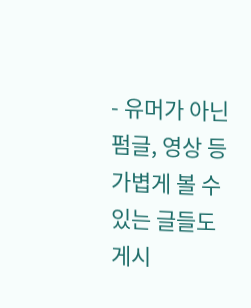- 유머가 아닌 펌글, 영상 등 가볍게 볼 수 있는 글들도 게시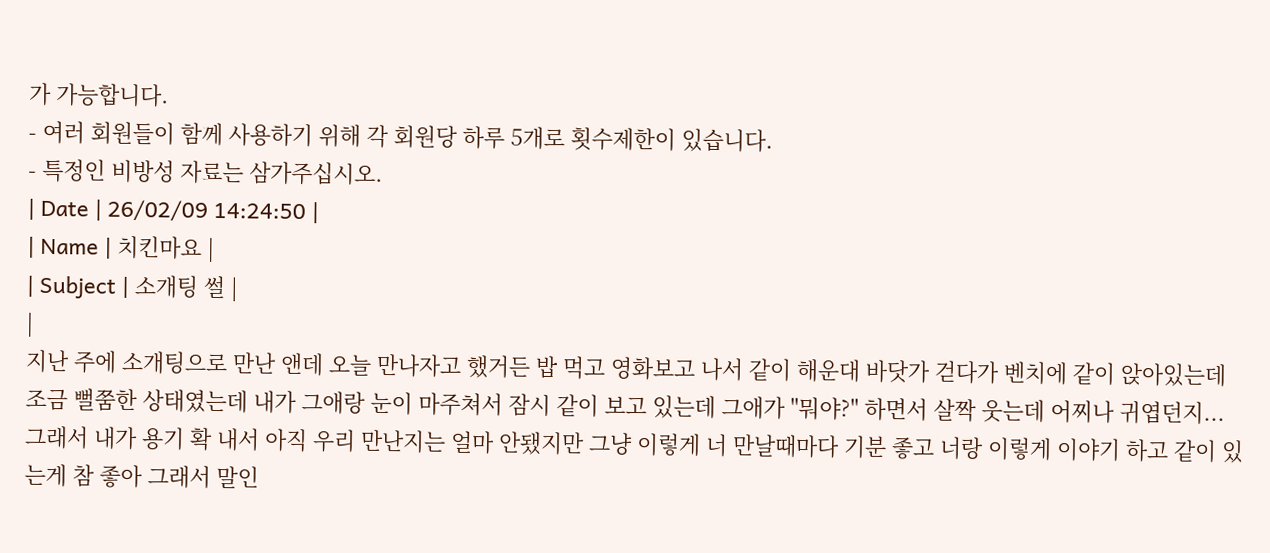가 가능합니다.
- 여러 회원들이 함께 사용하기 위해 각 회원당 하루 5개로 횟수제한이 있습니다.
- 특정인 비방성 자료는 삼가주십시오.
| Date | 26/02/09 14:24:50 |
| Name | 치킨마요 |
| Subject | 소개팅 썰 |
|
지난 주에 소개팅으로 만난 앤데 오늘 만나자고 했거든 밥 먹고 영화보고 나서 같이 해운대 바닷가 걷다가 벤치에 같이 앉아있는데 조금 뻘쭘한 상태였는데 내가 그애랑 눈이 마주쳐서 잠시 같이 보고 있는데 그애가 "뭐야?" 하면서 살짝 웃는데 어찌나 귀엽던지... 그래서 내가 용기 확 내서 아직 우리 만난지는 얼마 안됐지만 그냥 이렇게 너 만날때마다 기분 좋고 너랑 이렇게 이야기 하고 같이 있는게 참 좋아 그래서 말인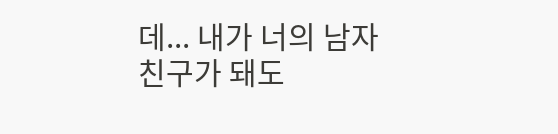데... 내가 너의 남자친구가 돼도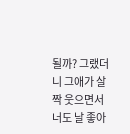될까? 그랬더니 그애가 살짝 웃으면서 너도 날 좋아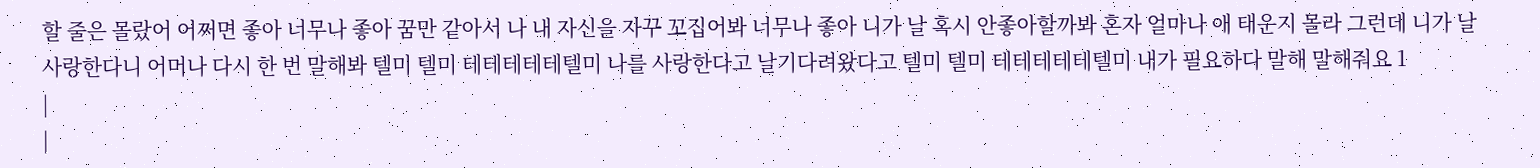할 줄은 몰랐어 어쩌면 좋아 너무나 좋아 꿈만 같아서 나 내 자신을 자꾸 꼬집어봐 너무나 좋아 니가 날 혹시 안좋아할까봐 혼자 얼마나 애 태운지 몰라 그런데 니가 날 사랑한다니 어머나 다시 한 번 말해봐 텔미 텔미 테테테테테텔미 나를 사랑한다고 날기다려왔다고 텔미 텔미 테테테테테텔미 내가 필요하다 말해 말해줘요 1
|
|